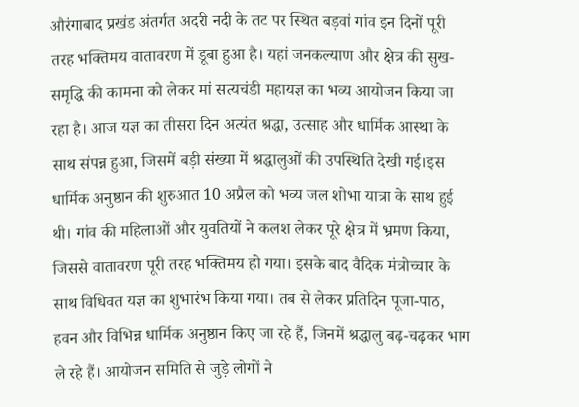औरंगाबाद प्रखंड अंतर्गत अदरी नदी के तट पर स्थित बड़वां गांव इन दिनों पूरी तरह भक्तिमय वातावरण में डूबा हुआ है। यहां जनकल्याण और क्षेत्र की सुख-समृद्धि की कामना को लेकर मां सत्यचंडी महायज्ञ का भव्य आयोजन किया जा रहा है। आज यज्ञ का तीसरा दिन अत्यंत श्रद्धा, उत्साह और धार्मिक आस्था के साथ संपन्न हुआ, जिसमें बड़ी संख्या में श्रद्धालुओं की उपस्थिति देखी गई।इस धार्मिक अनुष्ठान की शुरुआत 10 अप्रैल को भव्य जल शोभा यात्रा के साथ हुई थी। गांव की महिलाओं और युवतियों ने कलश लेकर पूरे क्षेत्र में भ्रमण किया, जिससे वातावरण पूरी तरह भक्तिमय हो गया। इसके बाद वैदिक मंत्रोच्चार के साथ विधिवत यज्ञ का शुभारंभ किया गया। तब से लेकर प्रतिदिन पूजा-पाठ, हवन और विभिन्न धार्मिक अनुष्ठान किए जा रहे हैं, जिनमें श्रद्धालु बढ़-चढ़कर भाग ले रहे हैं। आयोजन समिति से जुड़े लोगों ने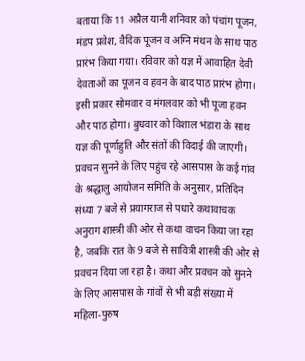बताया कि 11 अप्रैल यानी शनिवार को पंचांग पूजन, मंडप प्रवेश, वैदिक पूजन व अग्नि मंथन के साथ पाठ प्रारंभ किया गया। रविवार को यज्ञ में आवाहित देवी देवताओं का पूजन व हवन के बाद पाठ प्रारंभ होगा। इसी प्रकार सोमवार व मंगलवार को भी पूजा हवन और पाठ होगा। बुधवार को विशाल भंडारा के साथ यज्ञ की पूर्णाहुति और संतों की विदाई की जाएगी। प्रवचन सुनने के लिए पहुंच रहे आसपास के कई गांव के श्रद्धालु आयोजन समिति के अनुसार, प्रतिदिन संध्या 7 बजे से प्रयागराज से पधारे कथावाचक अनुराग शास्त्री की ओर से कथा वाचन किया जा रहा है, जबकि रात के 9 बजे से सावित्री शास्त्री की ओर से प्रवचन दिया जा रहा है। कथा और प्रवचन को सुनने के लिए आसपास के गांवों से भी बड़ी संख्या में महिला-पुरुष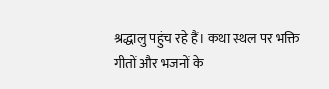श्रद्धालु पहुंच रहे हैं। कथा स्थल पर भक्ति गीतों और भजनों के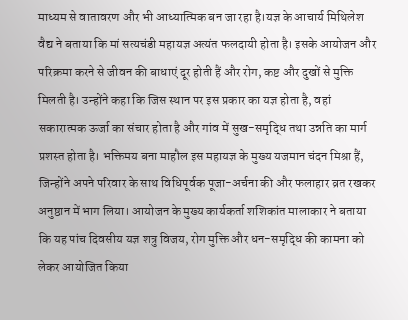माध्यम से वातावरण और भी आध्यात्मिक बन जा रहा है।यज्ञ के आचार्य मिथिलेश वैद्य ने बताया कि मां सत्यचंडी महायज्ञ अत्यंत फलदायी होता है। इसके आयोजन और परिक्रमा करने से जीवन की बाधाएं दूर होती हैं और रोग, कष्ट और दुखों से मुक्ति मिलती है। उन्होंने कहा कि जिस स्थान पर इस प्रकार का यज्ञ होता है, वहां सकारात्मक ऊर्जा का संचार होता है और गांव में सुख-समृद्धि तथा उन्नति का मार्ग प्रशस्त होता है। भक्तिमय बना माहौल इस महायज्ञ के मुख्य यजमान चंदन मिश्रा हैं, जिन्होंने अपने परिवार के साथ विधिपूर्वक पूजा-अर्चना की और फलाहार व्रत रखकर अनुष्ठान में भाग लिया। आयोजन के मुख्य कार्यकर्ता शशिकांत मालाकार ने बताया कि यह पांच दिवसीय यज्ञ शत्रु विजय, रोग मुक्ति और धन-समृद्धि की कामना को लेकर आयोजित किया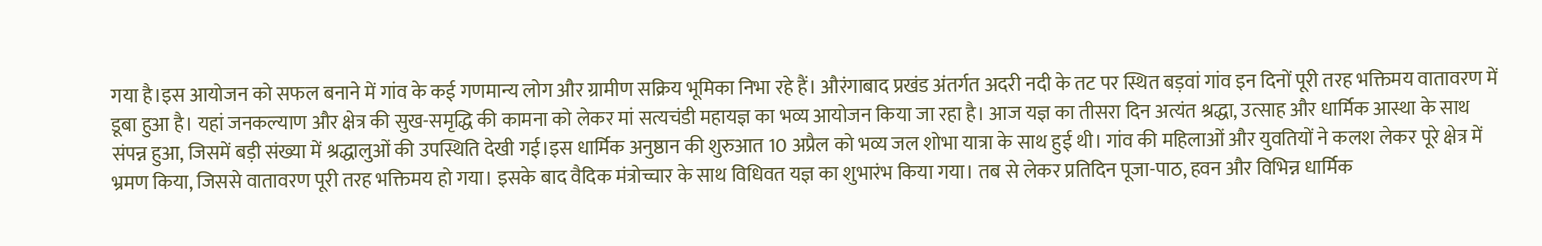गया है।इस आयोजन को सफल बनाने में गांव के कई गणमान्य लोग और ग्रामीण सक्रिय भूमिका निभा रहे हैं। औरंगाबाद प्रखंड अंतर्गत अदरी नदी के तट पर स्थित बड़वां गांव इन दिनों पूरी तरह भक्तिमय वातावरण में डूबा हुआ है। यहां जनकल्याण और क्षेत्र की सुख-समृद्धि की कामना को लेकर मां सत्यचंडी महायज्ञ का भव्य आयोजन किया जा रहा है। आज यज्ञ का तीसरा दिन अत्यंत श्रद्धा, उत्साह और धार्मिक आस्था के साथ संपन्न हुआ, जिसमें बड़ी संख्या में श्रद्धालुओं की उपस्थिति देखी गई।इस धार्मिक अनुष्ठान की शुरुआत 10 अप्रैल को भव्य जल शोभा यात्रा के साथ हुई थी। गांव की महिलाओं और युवतियों ने कलश लेकर पूरे क्षेत्र में भ्रमण किया, जिससे वातावरण पूरी तरह भक्तिमय हो गया। इसके बाद वैदिक मंत्रोच्चार के साथ विधिवत यज्ञ का शुभारंभ किया गया। तब से लेकर प्रतिदिन पूजा-पाठ, हवन और विभिन्न धार्मिक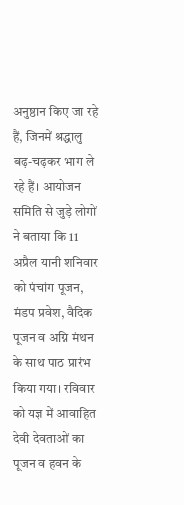अनुष्ठान किए जा रहे हैं, जिनमें श्रद्धालु बढ़-चढ़कर भाग ले रहे हैं। आयोजन समिति से जुड़े लोगों ने बताया कि 11 अप्रैल यानी शनिवार को पंचांग पूजन, मंडप प्रवेश, वैदिक पूजन व अग्नि मंथन के साथ पाठ प्रारंभ किया गया। रविवार को यज्ञ में आवाहित देवी देवताओं का पूजन व हवन के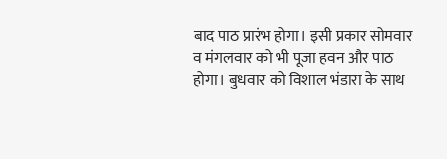बाद पाठ प्रारंभ होगा। इसी प्रकार सोमवार व मंगलवार को भी पूजा हवन और पाठ होगा। बुधवार को विशाल भंडारा के साथ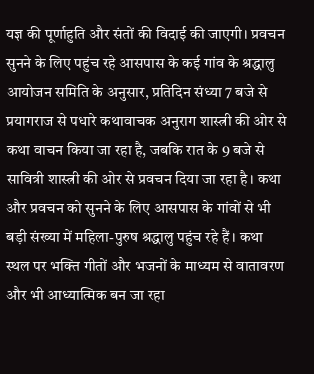यज्ञ की पूर्णाहुति और संतों की विदाई की जाएगी। प्रवचन सुनने के लिए पहुंच रहे आसपास के कई गांव के श्रद्धालु आयोजन समिति के अनुसार, प्रतिदिन संध्या 7 बजे से प्रयागराज से पधारे कथावाचक अनुराग शास्त्री की ओर से कथा वाचन किया जा रहा है, जबकि रात के 9 बजे से सावित्री शास्त्री की ओर से प्रवचन दिया जा रहा है। कथा और प्रवचन को सुनने के लिए आसपास के गांवों से भी बड़ी संख्या में महिला-पुरुष श्रद्धालु पहुंच रहे हैं। कथा स्थल पर भक्ति गीतों और भजनों के माध्यम से वातावरण और भी आध्यात्मिक बन जा रहा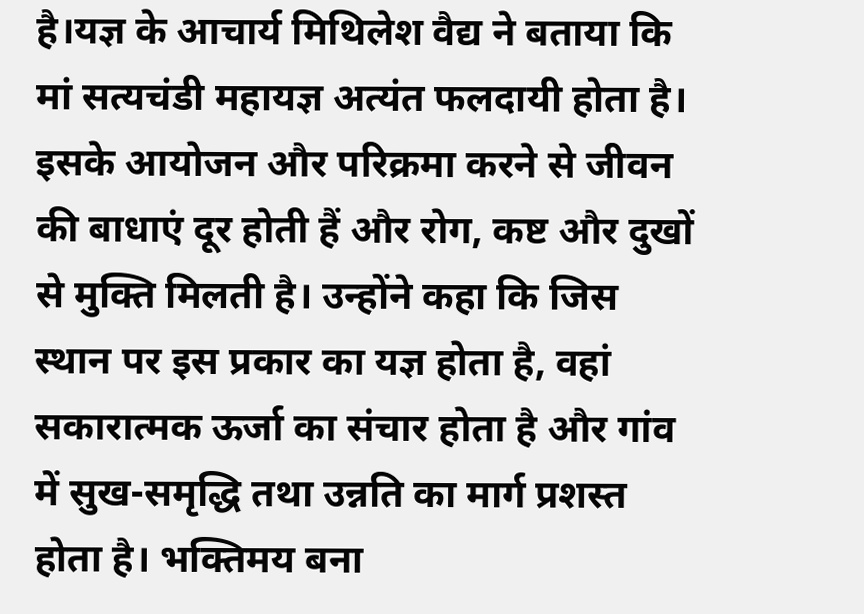है।यज्ञ के आचार्य मिथिलेश वैद्य ने बताया कि मां सत्यचंडी महायज्ञ अत्यंत फलदायी होता है। इसके आयोजन और परिक्रमा करने से जीवन की बाधाएं दूर होती हैं और रोग, कष्ट और दुखों से मुक्ति मिलती है। उन्होंने कहा कि जिस स्थान पर इस प्रकार का यज्ञ होता है, वहां सकारात्मक ऊर्जा का संचार होता है और गांव में सुख-समृद्धि तथा उन्नति का मार्ग प्रशस्त होता है। भक्तिमय बना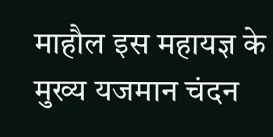माहौल इस महायज्ञ के मुख्य यजमान चंदन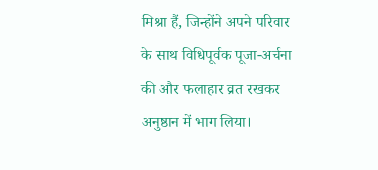मिश्रा हैं, जिन्होंने अपने परिवार के साथ विधिपूर्वक पूजा-अर्चना की और फलाहार व्रत रखकर अनुष्ठान में भाग लिया।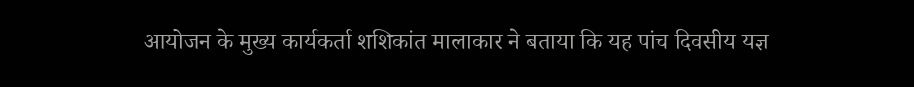आयोजन के मुख्य कार्यकर्ता शशिकांत मालाकार ने बताया कि यह पांच दिवसीय यज्ञ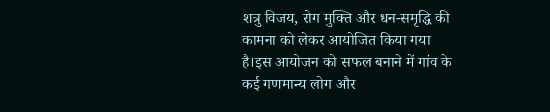शत्रु विजय, रोग मुक्ति और धन-समृद्धि की कामना को लेकर आयोजित किया गया है।इस आयोजन को सफल बनाने में गांव के कई गणमान्य लोग और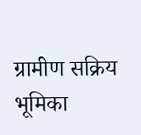ग्रामीण सक्रिय भूमिका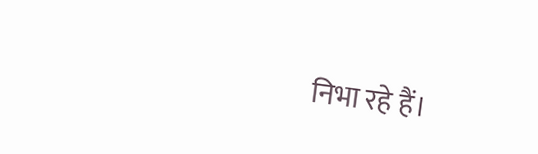निभा रहे हैं।